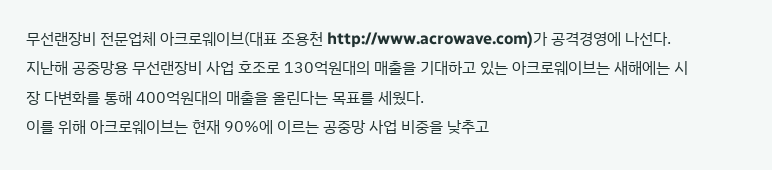무선랜장비 전문업체 아크로웨이브(대표 조용천 http://www.acrowave.com)가 공격경영에 나선다.
지난해 공중망용 무선랜장비 사업 호조로 130억원대의 매출을 기대하고 있는 아크로웨이브는 새해에는 시장 다변화를 통해 400억원대의 매출을 올린다는 목표를 세웠다.
이를 위해 아크로웨이브는 현재 90%에 이르는 공중망 사업 비중을 낮추고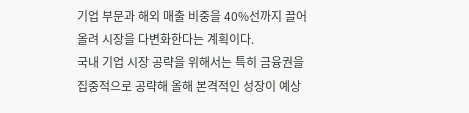기업 부문과 해외 매출 비중을 40%선까지 끌어올려 시장을 다변화한다는 계획이다.
국내 기업 시장 공략을 위해서는 특히 금융권을 집중적으로 공략해 올해 본격적인 성장이 예상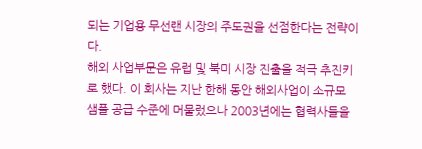되는 기업용 무선랜 시장의 주도권을 선점한다는 전략이다.
해외 사업부문은 유럽 및 북미 시장 진출을 적극 추진키로 했다. 이 회사는 지난 한해 동안 해외사업이 소규모 샘플 공급 수준에 머물렀으나 2003년에는 협력사들을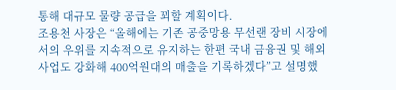통해 대규모 물량 공급을 꾀할 계획이다.
조용천 사장은 “올해에는 기존 공중망용 무선랜 장비 시장에서의 우위를 지속적으로 유지하는 한편 국내 금융권 및 해외 사업도 강화해 400억원대의 매출을 기록하겠다”고 설명했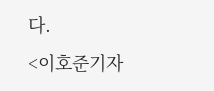다.
<이호준기자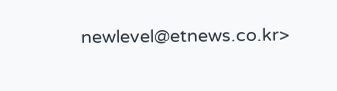newlevel@etnews.co.kr>